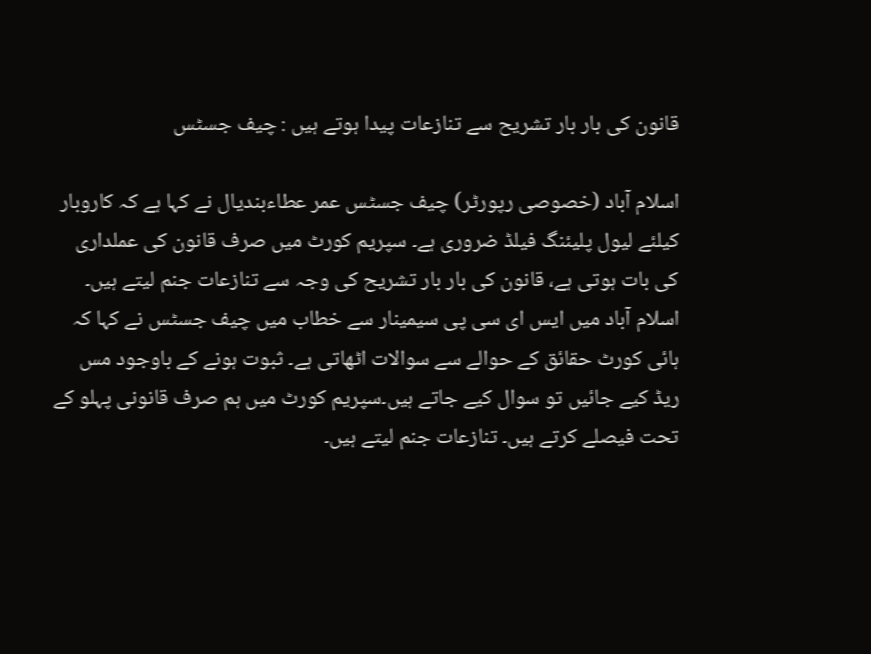قانون کی بار بار تشریح سے تنازعات پیدا ہوتے ہیں : چیف جسٹس

اسلام آباد (خصوصی رپورٹر) چیف جسٹس عمر عطاءبندیال نے کہا ہے کہ کاروبار کیلئے لیول پلیئنگ فیلڈ ضروری ہے۔ سپریم کورٹ میں صرف قانون کی عملداری کی بات ہوتی ہے، قانون کی بار بار تشریح کی وجہ سے تنازعات جنم لیتے ہیں۔ اسلام آباد میں ایس ای سی پی سیمینار سے خطاب میں چیف جسٹس نے کہا کہ ہائی کورٹ حقائق کے حوالے سے سوالات اٹھاتی ہے۔ ثبوت ہونے کے باوجود مس ریڈ کیے جائیں تو سوال کیے جاتے ہیں۔سپریم کورٹ میں ہم صرف قانونی پہلو کے تحت فیصلے کرتے ہیں۔ تنازعات جنم لیتے ہیں۔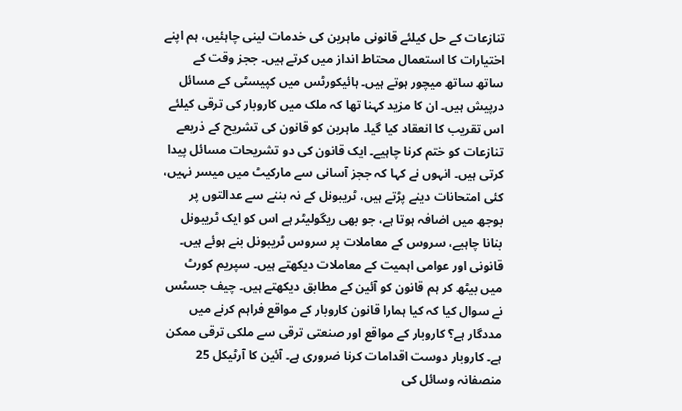تنازعات کے حل کیلئے قانونی ماہرین کی خدمات لینی چاہئیں، ہم اپنے اختیارات کا استعمال محتاط انداز میں کرتے ہیں۔ ججز وقت کے ساتھ ساتھ میچور ہوتے ہیں۔ ہائیکورٹس میں کپیسٹی کے مسائل درپیش ہیں۔ ان کا مزید کہنا تھا کہ ملک میں کاروبار کی ترقی کیلئے اس تقریب کا انعقاد کیا گیا۔ ماہرین کو قانون کی تشریح کے ذریعے تنازعات کو ختم کرنا چاہیے۔ ایک قانون کی دو تشریحات مسائل پیدا کرتی ہیں۔ انہوں نے کہا کہ ججز آسانی سے مارکیٹ میں میسر نہیں، کئی امتحانات دینے پڑتے ہیں، ٹریبونل کے نہ بننے سے عدالتوں پر بوجھ میں اضافہ ہوتا ہے، جو بھی ریگولیٹر ہے اس کو ایک ٹریبونل بنانا چاہیے، سروس کے معاملات پر سروس ٹریبونل بنے ہوئے ہیں۔ قانونی اور عوامی اہمیت کے معاملات دیکھتے ہیں۔ سپریم کورٹ میں بیٹھ کر ہم قانون کو آئین کے مطابق دیکھتے ہیں۔ چیف جسٹس نے سوال کیا کہ کیا ہمارا قانون کاروبار کے مواقع فراہم کرنے میں مددگار ہے؟ کاروبار کے مواقع اور صنعتی ترقی سے ملکی ترقی ممکن ہے۔ کاروبار دوست اقدامات کرنا ضروری ہے۔ آئین کا آرٹیکل 25 منصفانہ وسائل کی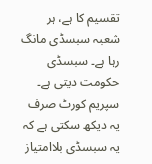تقسیم کا ہے، ہر شعبہ سبسڈی مانگ رہا ہے۔ سبسڈی حکومت دیتی ہے۔ سپریم کورٹ صرف یہ دیکھ سکتی ہے کہ یہ سبسڈی بلاامتیاز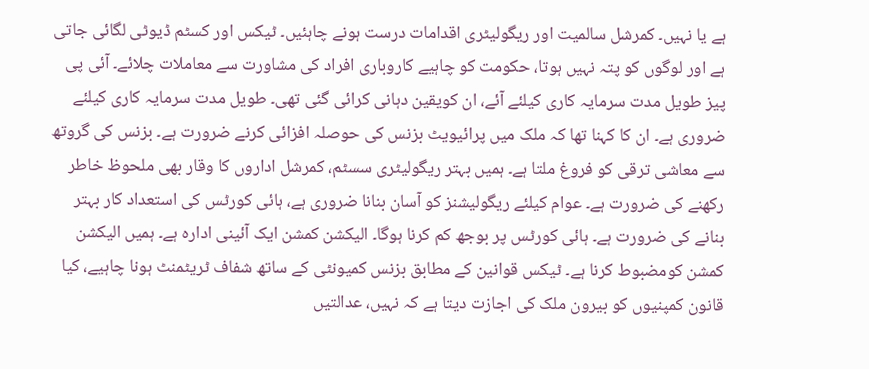ہے یا نہیں۔ کمرشل سالمیت اور ریگولیٹری اقدامات درست ہونے چاہئیں۔ ٹیکس اور کسٹم ڈیوٹی لگائی جاتی ہے اور لوگوں کو پتہ نہیں ہوتا، حکومت کو چاہیے کاروباری افراد کی مشاورت سے معاملات چلائے۔ آئی پی پیز طویل مدت سرمایہ کاری کیلئے آئے، ان کویقین دہانی کرائی گئی تھی۔ طویل مدت سرمایہ کاری کیلئے ضروری ہے۔ ان کا کہنا تھا کہ ملک میں پرائیویٹ بزنس کی حوصلہ افزائی کرنے ضرورت ہے۔ بزنس کی گروتھ سے معاشی ترقی کو فروغ ملتا ہے۔ ہمیں بہتر ریگولیٹری سسٹم، کمرشل اداروں کا وقار بھی ملحوظ خاطر رکھنے کی ضرورت ہے۔ عوام کیلئے ریگولیشنز کو آسان بنانا ضروری ہے، ہائی کورٹس کی استعداد کار بہتر بنانے کی ضرورت ہے۔ ہائی کورٹس پر بوجھ کم کرنا ہوگا۔ الیکشن کمشن ایک آئینی ادارہ ہے۔ ہمیں الیکشن کمشن کومضبوط کرنا ہے۔ ٹیکس قوانین کے مطابق بزنس کمیونٹی کے ساتھ شفاف ٹریٹمنٹ ہونا چاہیے، کیا قانون کمپنیوں کو بیرون ملک کی اجازت دیتا ہے کہ نہیں، عدالتیں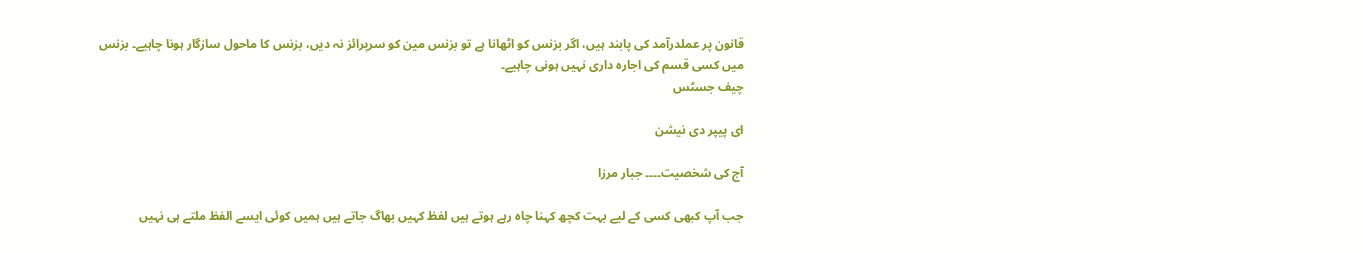قانون پر عملدرآمد کی پابند ہیں، اگر بزنس کو اٹھانا ہے تو بزنس مین کو سرپرائز نہ دیں، بزنس کا ماحول سازگار ہونا چاہیے۔ بزنس میں کسی قسم کی اجارہ داری نہیں ہونی چاہیے۔
چیف جسٹس

ای پیپر دی نیشن

آج کی شخصیت۔۔۔۔ جبار مرزا

جب آپ کبھی کسی کے لیے بہت کچھ کہنا چاہ رہے ہوتے ہیں لفظ کہیں بھاگ جاتے ہیں ہمیں کوئی ایسے الفظ ملتے ہی نہیں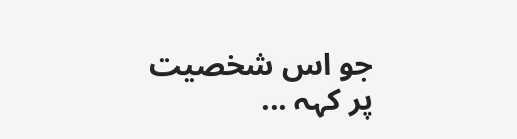جو اس شخصیت پر کہہ ...